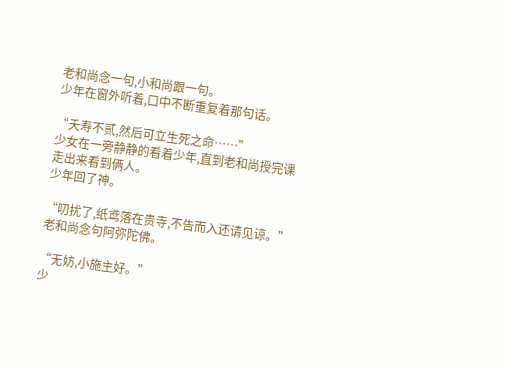老和尚念一句,小和尚跟一句。
少年在窗外听着,口中不断重复着那句话。

“夭寿不贰,然后可立生死之命……”
少女在一旁静静的看着少年,直到老和尚授完课走出来看到俩人。
少年回了神。

“叨扰了,纸鸢落在贵寺,不告而入还请见谅。”
老和尚念句阿弥陀佛。

“无妨,小施主好。”
少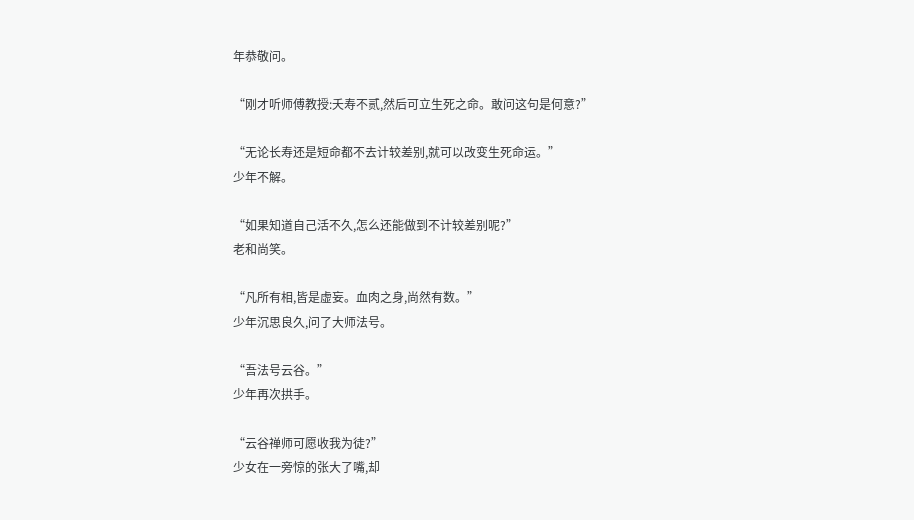年恭敬问。

“刚才听师傅教授:夭寿不贰,然后可立生死之命。敢问这句是何意?”

“无论长寿还是短命都不去计较差别,就可以改变生死命运。”
少年不解。

“如果知道自己活不久,怎么还能做到不计较差别呢?”
老和尚笑。

“凡所有相,皆是虚妄。血肉之身,尚然有数。”
少年沉思良久,问了大师法号。

“吾法号云谷。”
少年再次拱手。

“云谷禅师可愿收我为徒?”
少女在一旁惊的张大了嘴,却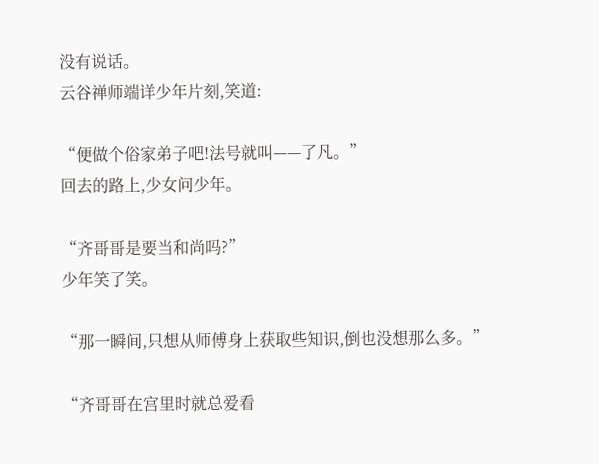没有说话。
云谷禅师端详少年片刻,笑道:

“便做个俗家弟子吧!法号就叫——了凡。”
回去的路上,少女问少年。

“齐哥哥是要当和尚吗?”
少年笑了笑。

“那一瞬间,只想从师傅身上获取些知识,倒也没想那么多。”

“齐哥哥在宫里时就总爱看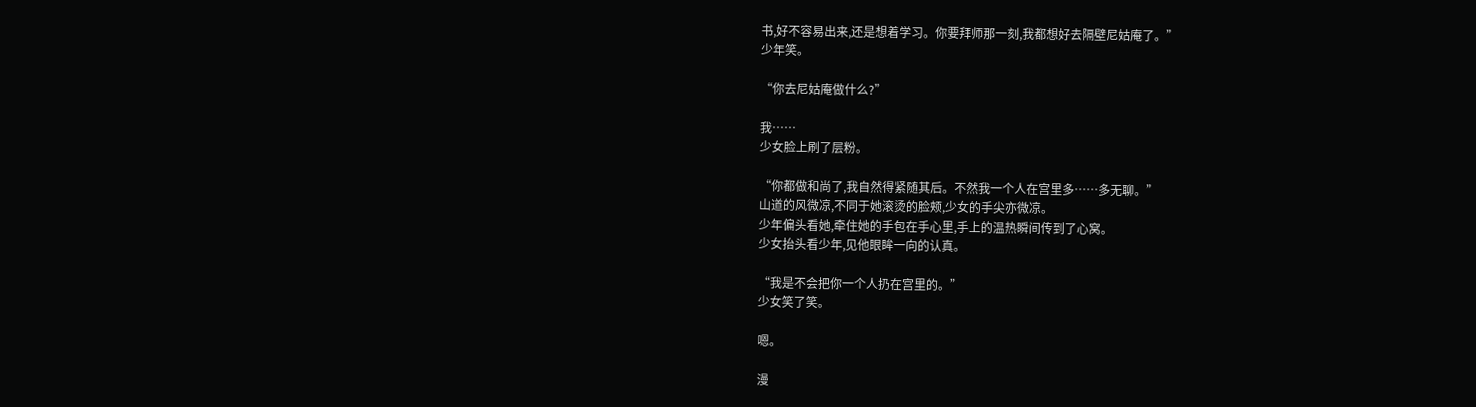书,好不容易出来,还是想着学习。你要拜师那一刻,我都想好去隔壁尼姑庵了。”
少年笑。

“你去尼姑庵做什么?”

我……
少女脸上刷了层粉。

“你都做和尚了,我自然得紧随其后。不然我一个人在宫里多……多无聊。”
山道的风微凉,不同于她滚烫的脸颊,少女的手尖亦微凉。
少年偏头看她,牵住她的手包在手心里,手上的温热瞬间传到了心窝。
少女抬头看少年,见他眼眸一向的认真。

“我是不会把你一个人扔在宫里的。”
少女笑了笑。

嗯。

漫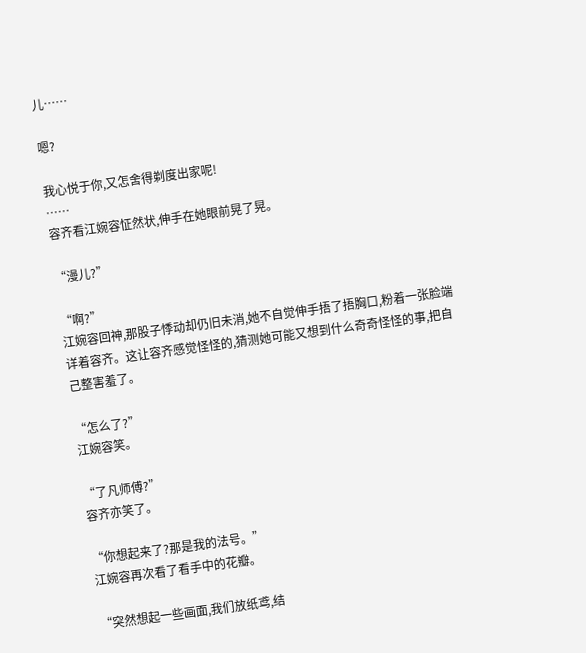儿……

嗯?

我心悦于你,又怎舍得剃度出家呢!
……
容齐看江婉容怔然状,伸手在她眼前晃了晃。

“漫儿?”

“啊?”
江婉容回神,那股子悸动却仍旧未消,她不自觉伸手捂了捂胸口,粉着一张脸端详着容齐。这让容齐感觉怪怪的,猜测她可能又想到什么奇奇怪怪的事,把自己整害羞了。

“怎么了?”
江婉容笑。

“了凡师傅?”
容齐亦笑了。

“你想起来了?那是我的法号。”
江婉容再次看了看手中的花瓣。

“突然想起一些画面,我们放纸鸢,结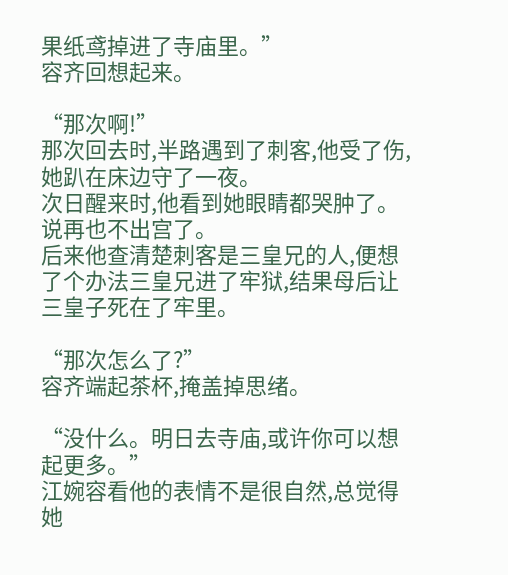果纸鸢掉进了寺庙里。”
容齐回想起来。

“那次啊!”
那次回去时,半路遇到了刺客,他受了伤,她趴在床边守了一夜。
次日醒来时,他看到她眼睛都哭肿了。说再也不出宫了。
后来他查清楚刺客是三皇兄的人,便想了个办法三皇兄进了牢狱,结果母后让三皇子死在了牢里。

“那次怎么了?”
容齐端起茶杯,掩盖掉思绪。

“没什么。明日去寺庙,或许你可以想起更多。”
江婉容看他的表情不是很自然,总觉得她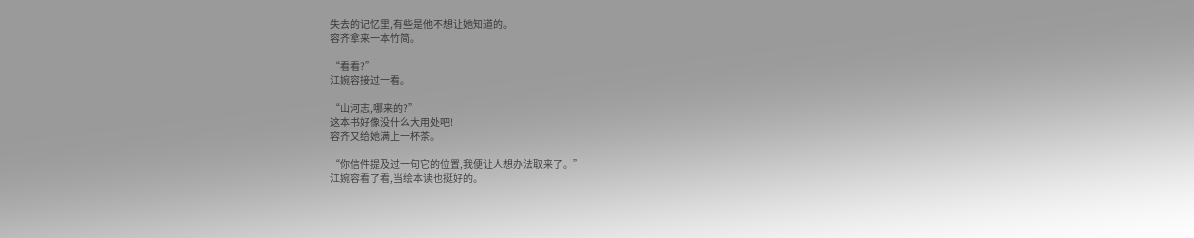失去的记忆里,有些是他不想让她知道的。
容齐拿来一本竹简。

“看看?”
江婉容接过一看。

“山河志,哪来的?”
这本书好像没什么大用处吧!
容齐又给她满上一杯茶。

“你信件提及过一句它的位置,我便让人想办法取来了。”
江婉容看了看,当绘本读也挺好的。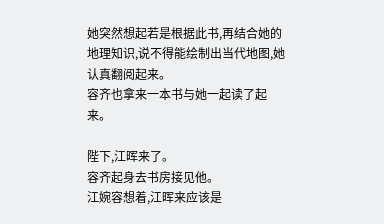她突然想起若是根据此书,再结合她的地理知识,说不得能绘制出当代地图,她认真翻阅起来。
容齐也拿来一本书与她一起读了起来。

陛下,江晖来了。
容齐起身去书房接见他。
江婉容想着,江晖来应该是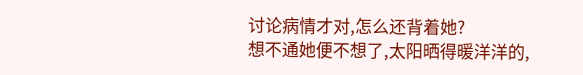讨论病情才对,怎么还背着她?
想不通她便不想了,太阳晒得暖洋洋的,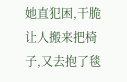她直犯困,干脆让人搬来把椅子,又去抱了毯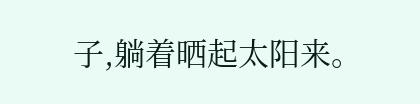子,躺着晒起太阳来。